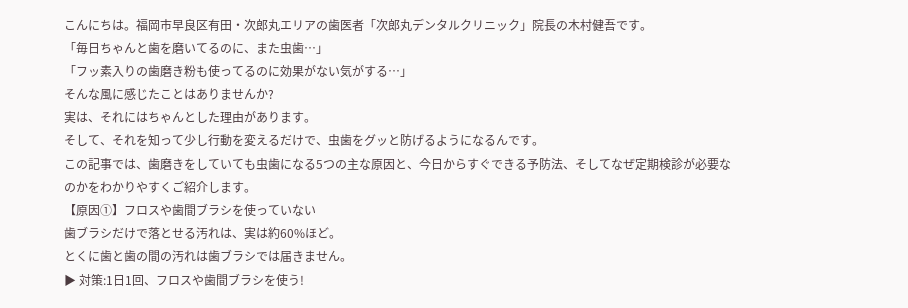こんにちは。福岡市早良区有田・次郎丸エリアの歯医者「次郎丸デンタルクリニック」院長の木村健吾です。
「毎日ちゃんと歯を磨いてるのに、また虫歯…」
「フッ素入りの歯磨き粉も使ってるのに効果がない気がする…」
そんな風に感じたことはありませんか?
実は、それにはちゃんとした理由があります。
そして、それを知って少し行動を変えるだけで、虫歯をグッと防げるようになるんです。
この記事では、歯磨きをしていても虫歯になる5つの主な原因と、今日からすぐできる予防法、そしてなぜ定期検診が必要なのかをわかりやすくご紹介します。
【原因①】フロスや歯間ブラシを使っていない
歯ブラシだけで落とせる汚れは、実は約60%ほど。
とくに歯と歯の間の汚れは歯ブラシでは届きません。
▶ 対策:1日1回、フロスや歯間ブラシを使う!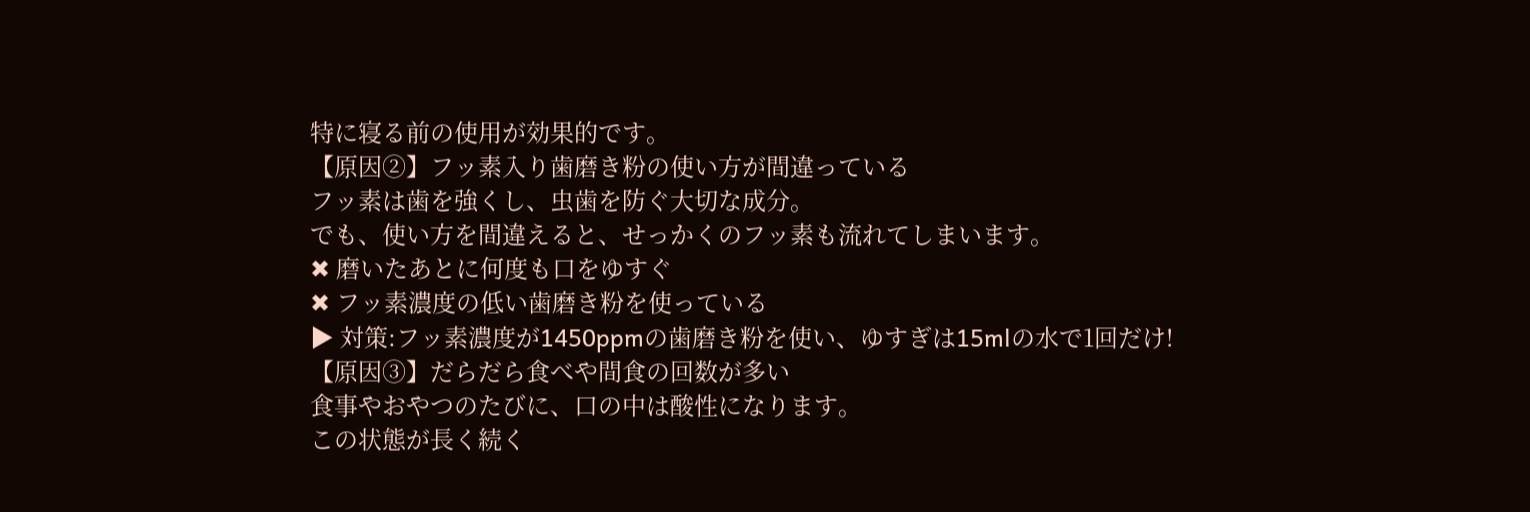特に寝る前の使用が効果的です。
【原因②】フッ素入り歯磨き粉の使い方が間違っている
フッ素は歯を強くし、虫歯を防ぐ大切な成分。
でも、使い方を間違えると、せっかくのフッ素も流れてしまいます。
✖ 磨いたあとに何度も口をゆすぐ
✖ フッ素濃度の低い歯磨き粉を使っている
▶ 対策:フッ素濃度が1450ppmの歯磨き粉を使い、ゆすぎは15mlの水で1回だけ!
【原因③】だらだら食べや間食の回数が多い
食事やおやつのたびに、口の中は酸性になります。
この状態が長く続く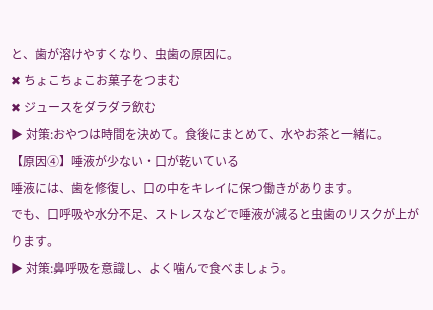と、歯が溶けやすくなり、虫歯の原因に。
✖ ちょこちょこお菓子をつまむ
✖ ジュースをダラダラ飲む
▶ 対策:おやつは時間を決めて。食後にまとめて、水やお茶と一緒に。
【原因④】唾液が少ない・口が乾いている
唾液には、歯を修復し、口の中をキレイに保つ働きがあります。
でも、口呼吸や水分不足、ストレスなどで唾液が減ると虫歯のリスクが上がります。
▶ 対策:鼻呼吸を意識し、よく噛んで食べましょう。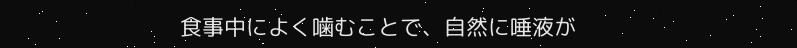食事中によく噛むことで、自然に唾液が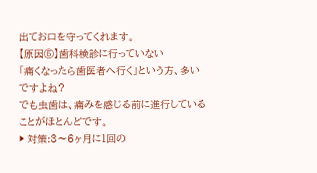出てお口を守ってくれます。
【原因⑤】歯科検診に行っていない
「痛くなったら歯医者へ行く」という方、多いですよね?
でも虫歯は、痛みを感じる前に進行していることがほとんどです。
▶ 対策:3〜6ヶ月に1回の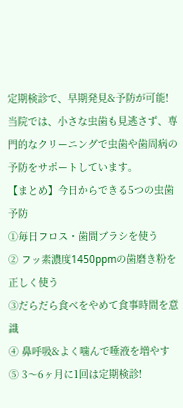定期検診で、早期発見&予防が可能!
当院では、小さな虫歯も見逃さず、専門的なクリーニングで虫歯や歯周病の予防をサポートしています。
【まとめ】今日からできる5つの虫歯予防
①毎日フロス・歯間ブラシを使う
② フッ素濃度1450ppmの歯磨き粉を正しく使う
③だらだら食べをやめて食事時間を意識
④ 鼻呼吸&よく噛んで唾液を増やす
⑤ 3〜6ヶ月に1回は定期検診!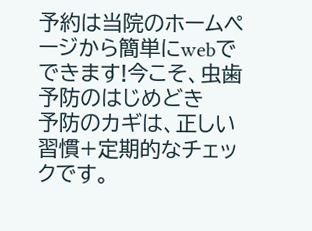予約は当院のホームページから簡単にwebでできます!今こそ、虫歯予防のはじめどき
予防のカギは、正しい習慣+定期的なチェックです。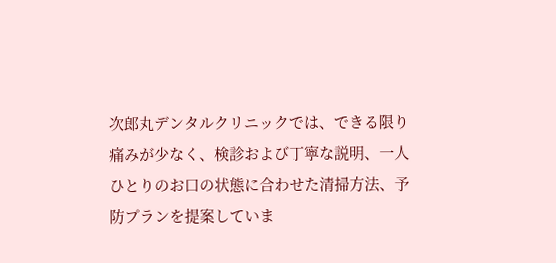次郎丸デンタルクリニックでは、できる限り痛みが少なく、検診および丁寧な説明、一人ひとりのお口の状態に合わせた清掃方法、予防プランを提案していま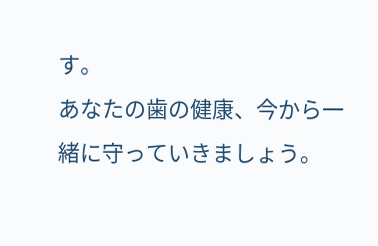す。
あなたの歯の健康、今から一緒に守っていきましょう。